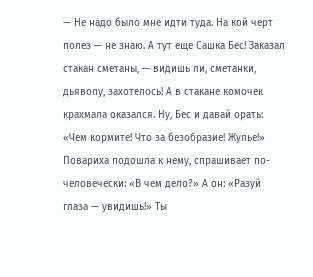— Не надо было мне идти туда. На кой черт полез — не знаю. А тут еще Сашка Бес! Заказал стакан сметаны, — видишь ли, сметанки, дьяволу, захотелось! А в стакане комочек крахмала оказался. Ну, Бес и давай орать: «Чем кормите! Что за безобразие! Жулье!» Повариха подошла к нему, спрашивает по-человечески: «В чем дело?» А он: «Разуй глаза — увидишь!» Ты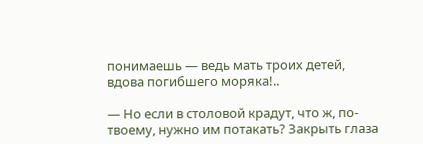понимаешь — ведь мать троих детей, вдова погибшего моряка!..

— Но если в столовой крадут, что ж, по-твоему, нужно им потакать? Закрыть глаза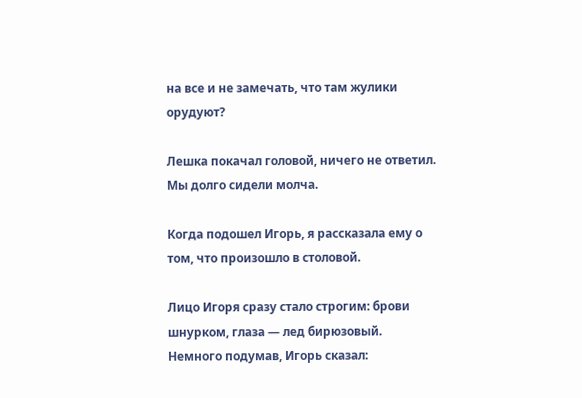на все и не замечать, что там жулики орудуют?

Лешка покачал головой, ничего не ответил. Мы долго сидели молча.

Когда подошел Игорь, я рассказала ему о том, что произошло в столовой.

Лицо Игоря сразу стало строгим: брови шнурком, глаза — лед бирюзовый. Немного подумав, Игорь сказал: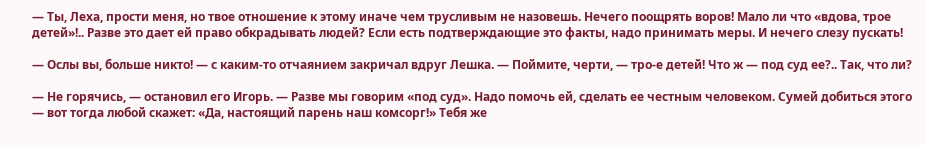— Ты, Леха, прости меня, но твое отношение к этому иначе чем трусливым не назовешь. Нечего поощрять воров! Мало ли что «вдова, трое детей»!.. Разве это дает ей право обкрадывать людей? Если есть подтверждающие это факты, надо принимать меры. И нечего слезу пускать!

— Ослы вы, больше никто! — с каким-то отчаянием закричал вдруг Лешка. — Поймите, черти, — тро-е детей! Что ж — под суд ее?.. Так, что ли?

— Не горячись, — остановил его Игорь. — Разве мы говорим «под суд». Надо помочь ей, сделать ее честным человеком. Сумей добиться этого — вот тогда любой скажет: «Да, настоящий парень наш комсорг!» Тебя же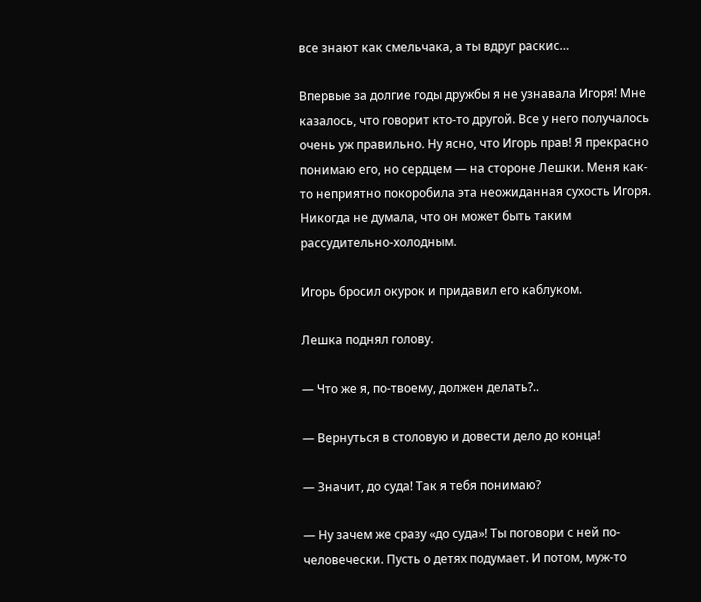все знают как смельчака, а ты вдруг раскис…

Впервые за долгие годы дружбы я не узнавала Игоря! Мне казалось, что говорит кто-то другой. Все у него получалось очень уж правильно. Ну ясно, что Игорь прав! Я прекрасно понимаю его, но сердцем — на стороне Лешки. Меня как-то неприятно покоробила эта неожиданная сухость Игоря. Никогда не думала, что он может быть таким рассудительно-холодным.

Игорь бросил окурок и придавил его каблуком.

Лешка поднял голову.

— Что же я, по-твоему, должен делать?..

— Вернуться в столовую и довести дело до конца!

— Значит, до суда! Так я тебя понимаю?

— Ну зачем же сразу «до суда»! Ты поговори с ней по-человечески. Пусть о детях подумает. И потом, муж-то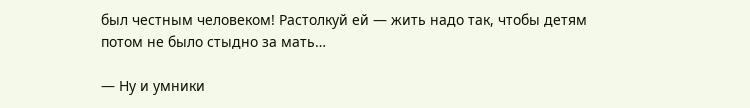был честным человеком! Растолкуй ей — жить надо так, чтобы детям потом не было стыдно за мать…

— Ну и умники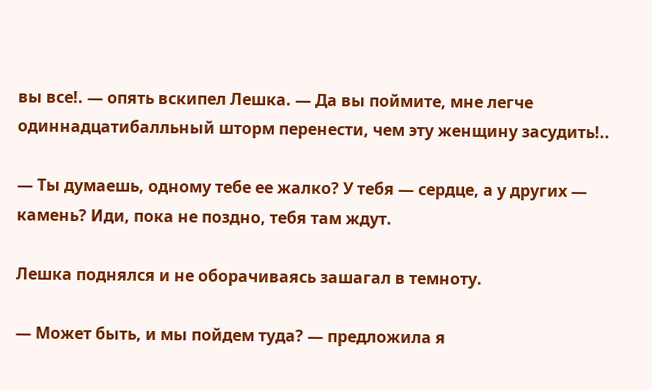вы все!. — опять вскипел Лешка. — Да вы поймите, мне легче одиннадцатибалльный шторм перенести, чем эту женщину засудить!..

— Ты думаешь, одному тебе ее жалко? У тебя — сердце, а у других — камень? Иди, пока не поздно, тебя там ждут.

Лешка поднялся и не оборачиваясь зашагал в темноту.

— Может быть, и мы пойдем туда? — предложила я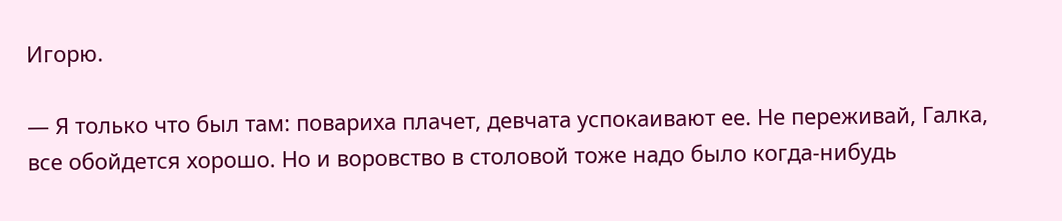Игорю.

— Я только что был там: повариха плачет, девчата успокаивают ее. Не переживай, Галка, все обойдется хорошо. Но и воровство в столовой тоже надо было когда-нибудь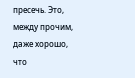пресечь. Это, между прочим, даже хорошо, что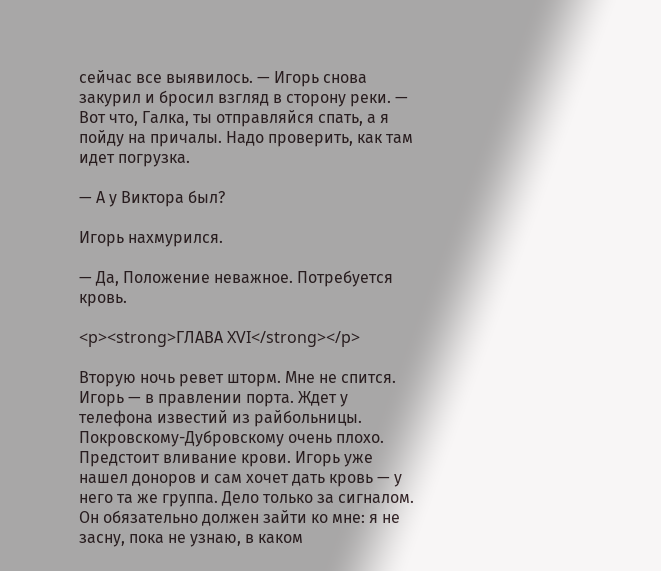сейчас все выявилось. — Игорь снова закурил и бросил взгляд в сторону реки. — Вот что, Галка, ты отправляйся спать, а я пойду на причалы. Надо проверить, как там идет погрузка.

— А у Виктора был?

Игорь нахмурился.

— Да, Положение неважное. Потребуется кровь.

<p><strong>ГЛАВА XVI</strong></p>

Вторую ночь ревет шторм. Мне не спится. Игорь — в правлении порта. Ждет у телефона известий из райбольницы. Покровскому-Дубровскому очень плохо. Предстоит вливание крови. Игорь уже нашел доноров и сам хочет дать кровь — у него та же группа. Дело только за сигналом. Он обязательно должен зайти ко мне: я не засну, пока не узнаю, в каком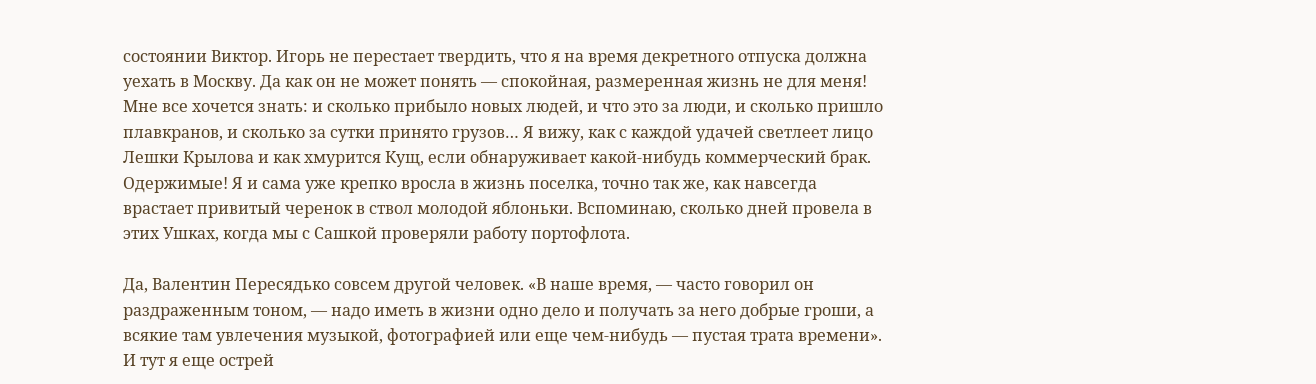состоянии Виктор. Игорь не перестает твердить, что я на время декретного отпуска должна уехать в Москву. Да как он не может понять — спокойная, размеренная жизнь не для меня! Мне все хочется знать: и сколько прибыло новых людей, и что это за люди, и сколько пришло плавкранов, и сколько за сутки принято грузов… Я вижу, как с каждой удачей светлеет лицо Лешки Крылова и как хмурится Кущ, если обнаруживает какой-нибудь коммерческий брак. Одержимые! Я и сама уже крепко вросла в жизнь поселка, точно так же, как навсегда врастает привитый черенок в ствол молодой яблоньки. Вспоминаю, сколько дней провела в этих Ушках, когда мы с Сашкой проверяли работу портофлота.

Да, Валентин Пересядько совсем другой человек. «В наше время, — часто говорил он раздраженным тоном, — надо иметь в жизни одно дело и получать за него добрые гроши, а всякие там увлечения музыкой, фотографией или еще чем-нибудь — пустая трата времени». И тут я еще острей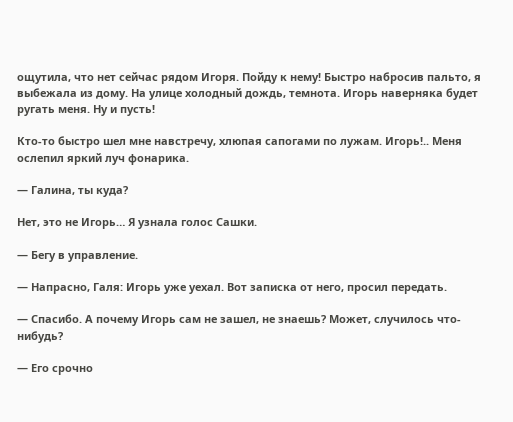ощутила, что нет сейчас рядом Игоря. Пойду к нему! Быстро набросив пальто, я выбежала из дому. На улице холодный дождь, темнота. Игорь наверняка будет ругать меня. Ну и пусть!

Кто-то быстро шел мне навстречу, хлюпая сапогами по лужам. Игорь!.. Меня ослепил яркий луч фонарика.

— Галина, ты куда?

Нет, это не Игорь… Я узнала голос Сашки.

— Бегу в управление.

— Напрасно, Галя: Игорь уже уехал. Вот записка от него, просил передать.

— Спасибо. А почему Игорь сам не зашел, не знаешь? Может, случилось что-нибудь?

— Его срочно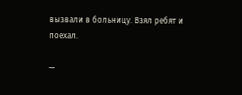вызвали в больницу. Взял ребят и поехал.

—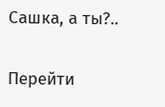Сашка, а ты?..

Перейти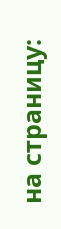на страницу: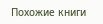Похожие книги